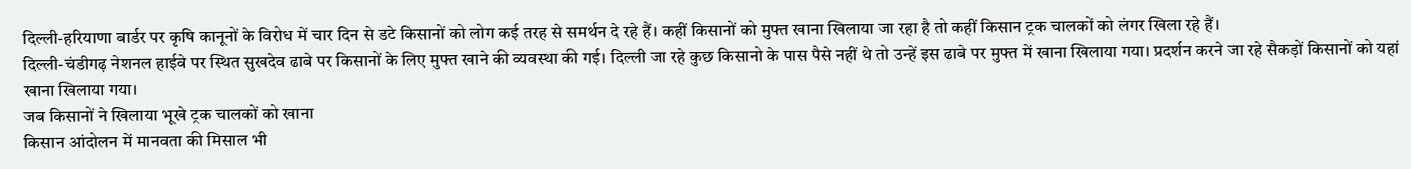दिल्ली-हरियाणा बार्डर पर कृषि कानूनों के विरोध में चार दिन से डटे किसानों को लोग कई तरह से समर्थन दे रहे हैं। कहीं किसानों को मुफ्त खाना खिलाया जा रहा है तो कहीं किसान ट्रक चालकों को लंगर खिला रहे हैं।
दिल्ली-चंडीगढ़ नेशनल हाईवे पर स्थित सुखदेव ढाबे पर किसानों के लिए मुफ्त खाने की व्यवस्था की गई। दिल्ली जा रहे कुछ किसानो के पास पैसे नहीं थे तो उन्हें इस ढाबे पर मुफ्त में खाना खिलाया गया। प्रदर्शन करने जा रहे सैकड़ों किसानों को यहां खाना खिलाया गया।
जब किसानों ने खिलाया भूखे ट्रक चालकों को खाना
किसान आंदोलन में मानवता की मिसाल भी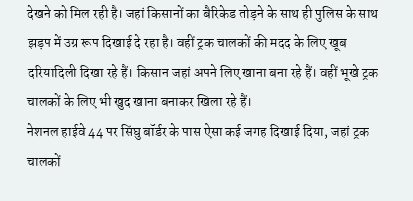देखने को मिल रही है। जहां किसानों का बैरिकेड तोड़ने के साथ ही पुलिस के साथ झड़प में उग्र रूप दिखाई दे रहा है। वहीं ट्रक चालकों की मदद के लिए खूब दरियादिली दिखा रहे हैं। किसान जहां अपने लिए खाना बना रहे हैं। वहीं भूखे ट्रक चालकों के लिए भी खुद खाना बनाकर खिला रहे हैं।
नेशनल हाईवे 44 पर सिंघु बॉर्डर के पास ऐसा कई जगह दिखाई दिया, जहां ट्रक चालकों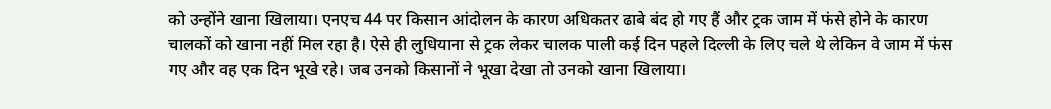को उन्होंने खाना खिलाया। एनएच 44 पर किसान आंदोलन के कारण अधिकतर ढाबे बंद हो गए हैं और ट्रक जाम में फंसे होने के कारण चालकों को खाना नहीं मिल रहा है। ऐसे ही लुधियाना से ट्रक लेकर चालक पाली कई दिन पहले दिल्ली के लिए चले थे लेकिन वे जाम में फंस गए और वह एक दिन भूखे रहे। जब उनको किसानों ने भूखा देखा तो उनको खाना खिलाया।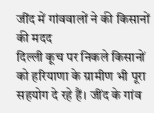जींद में गांववालों ने की किसानों की मदद
दिल्ली कूच पर निकले किसानों को हरियाणा के ग्रामीण भी पूरा सहयोग दे रहे हैं। जींद के गांव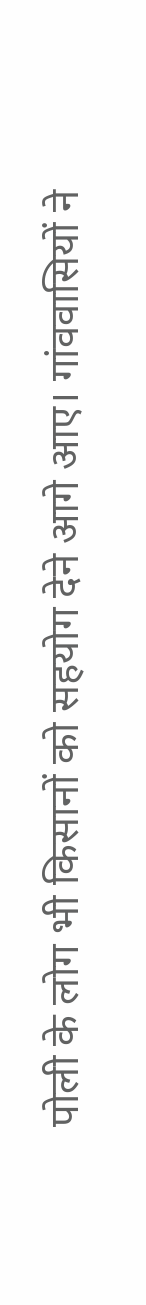पोली के लोग भी किसानों को सहयोग देने आगे आए। गांववासियों ने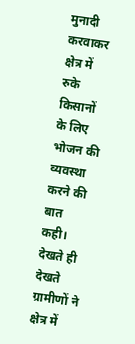मुनादी करवाकर क्षेत्र में रुके किसानों के लिए भोजन की व्यवस्था करने की बात कही। देखते ही देखते ग्रामीणों ने क्षेत्र में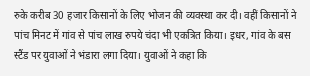रुके करीब 30 हजार किसानों के लिए भोजन की व्यवस्था कर दी। वहीं किसानों ने पांच मिनट में गांव से पांच लाख रुपये चंदा भी एकत्रित किया। इधर, गांव के बस स्टैंड पर युवाओं ने भंडारा लगा दिया। युवाओं ने कहा कि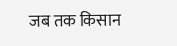जब तक किसान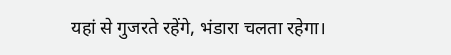यहां से गुजरते रहेंगे, भंडारा चलता रहेगा।